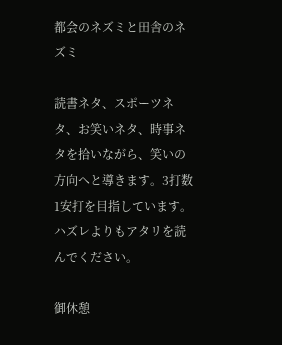都会のネズミと田舎のネズミ

読書ネタ、スポーツネタ、お笑いネタ、時事ネタを拾いながら、笑いの方向へと導きます。3打数1安打を目指しています。ハズレよりもアタリを読んでください。

御休憩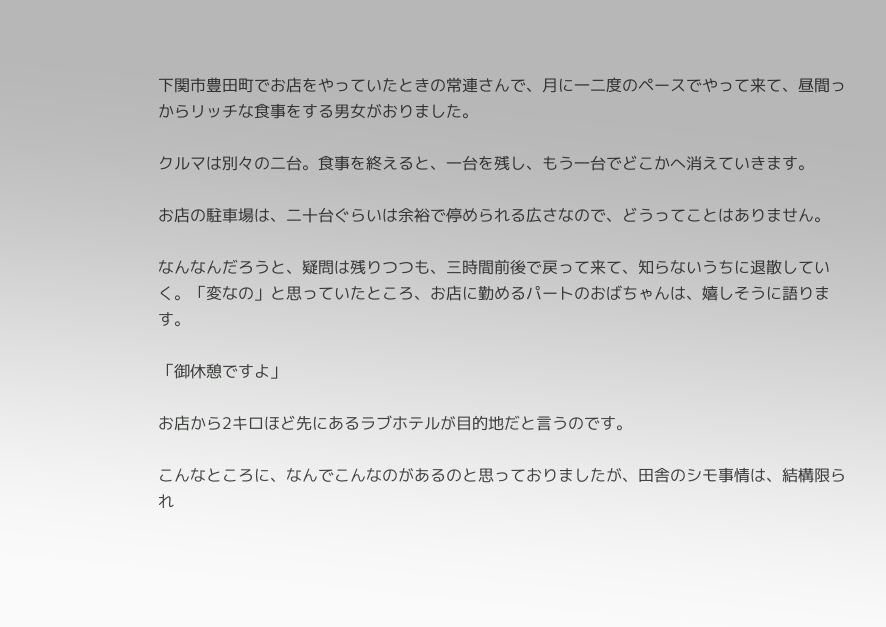下関市豊田町でお店をやっていたときの常連さんで、月に一二度のペースでやって来て、昼間っからリッチな食事をする男女がおりました。

クルマは別々の二台。食事を終えると、一台を残し、もう一台でどこかへ消えていきます。

お店の駐車場は、二十台ぐらいは余裕で停められる広さなので、どうってことはありません。

なんなんだろうと、疑問は残りつつも、三時間前後で戻って来て、知らないうちに退散していく。「変なの」と思っていたところ、お店に勤めるパートのおばちゃんは、嬉しそうに語ります。

「御休憩ですよ」

お店から2キロほど先にあるラブホテルが目的地だと言うのです。

こんなところに、なんでこんなのがあるのと思っておりましたが、田舎のシモ事情は、結構限られ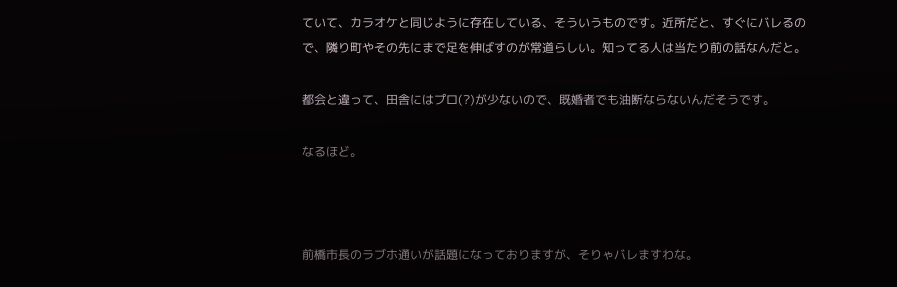ていて、カラオケと同じように存在している、そういうものです。近所だと、すぐにバレるので、隣り町やその先にまで足を伸ばすのが常道らしい。知ってる人は当たり前の話なんだと。

都会と違って、田舎にはプロ(?)が少ないので、既婚者でも油断ならないんだそうです。

なるほど。



前橋市長のラブホ通いが話題になっておりますが、そりゃバレますわな。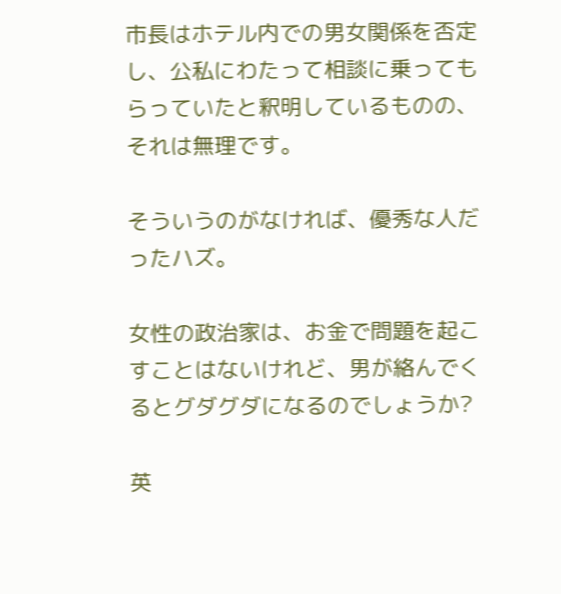市長はホテル内での男女関係を否定し、公私にわたって相談に乗ってもらっていたと釈明しているものの、それは無理です。

そういうのがなければ、優秀な人だったハズ。

女性の政治家は、お金で問題を起こすことはないけれど、男が絡んでくるとグダグダになるのでしょうか?

英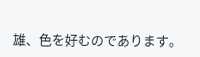雄、色を好むのであります。